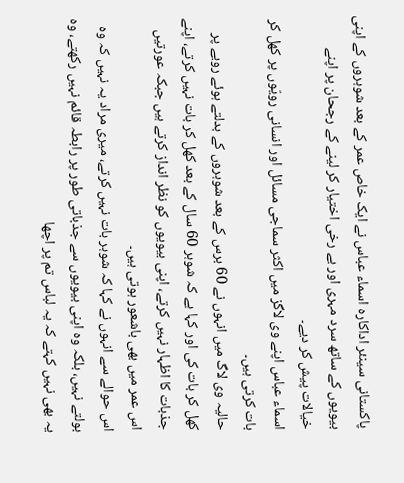پاکستانی سینئر اداکارہ اسماء عباس نے ایک خاص عمر کے بعد شوہروں کے اپنی بیویوں کے ساتھ سرد مہری اور بے رخی اختیار کر لینے کے رجحان پر اپنے خیالات پیش کر دیے۔
اسماء عباس اپنے وی لاگز میں اکثر سماجی مسائل اور انسانی رویّوں پر کھل کر بات کرتی ہیں۔
حالیہ وی لاگ میں انہوں نے 60 برس کے بعد شوہروں کے بدلتے ہوئے رویے پر کھل کر بات کی اور کہا ہے کہ شوہر 60 سال کے بعد کھل کر بات نہیں کرتے، اپنے جذبات کا اظہار نہیں کرتے، اپنی بیویوں کو نظر انداز کرتے ہیں جبکہ عورتیں اس عمر میں بھی باشعور ہوتی ہیں۔
اس حوالے سے انہوں نے کہا کہ شوہر بات نہیں کرتے، میری مراد یہ نہیں کہ وہ بولتے نہیں، بلکہ وہ اپنی بیویوں سے جذباتی طور پر رابطہ قائم نہیں رکھتے، وہ یہ بھی نہیں کہتے کہ یہ لباس تم پر اچھا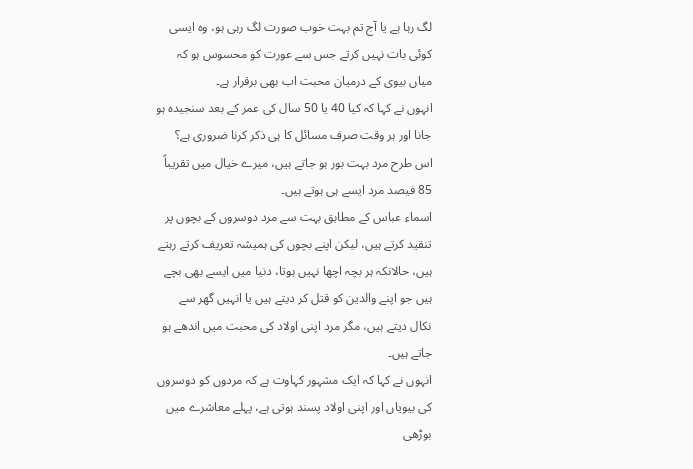لگ رہا ہے یا آج تم بہت خوب صورت لگ رہی ہو، وہ ایسی کوئی بات نہیں کرتے جس سے عورت کو محسوس ہو کہ میاں بیوی کے درمیان محبت اب بھی برقرار ہے۔
انہوں نے کہا کہ کیا 40 یا 50 سال کی عمر کے بعد سنجیدہ ہو جانا اور ہر وقت صرف مسائل کا ہی ذکر کرنا ضروری ہے؟ اس طرح مرد بہت بور ہو جاتے ہیں، میرے خیال میں تقریباً 85 فیصد مرد ایسے ہی ہوتے ہیں۔
اسماء عباس کے مطابق بہت سے مرد دوسروں کے بچوں پر تنقید کرتے ہیں، لیکن اپنے بچوں کی ہمیشہ تعریف کرتے رہتے ہیں، حالانکہ ہر بچہ اچھا نہیں ہوتا، دنیا میں ایسے بھی بچے ہیں جو اپنے والدین کو قتل کر دیتے ہیں یا انہیں گھر سے نکال دیتے ہیں، مگر مرد اپنی اولاد کی محبت میں اندھے ہو جاتے ہیں۔
انہوں نے کہا کہ ایک مشہور کہاوت ہے کہ مردوں کو دوسروں کی بیویاں اور اپنی اولاد پسند ہوتی ہے، پہلے معاشرے میں بوڑھی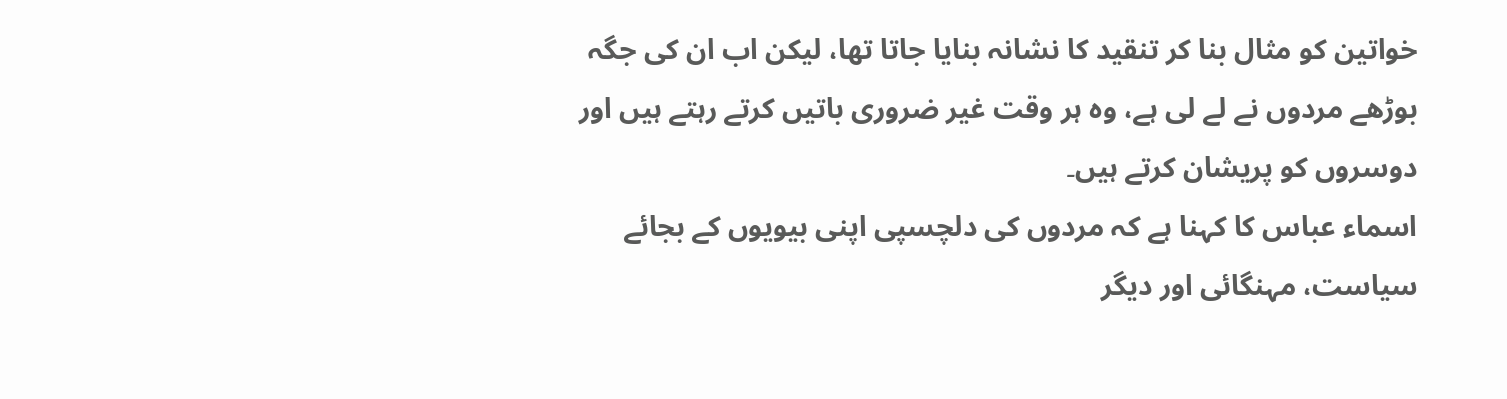خواتین کو مثال بنا کر تنقید کا نشانہ بنایا جاتا تھا، لیکن اب ان کی جگہ بوڑھے مردوں نے لے لی ہے، وہ ہر وقت غیر ضروری باتیں کرتے رہتے ہیں اور دوسروں کو پریشان کرتے ہیں۔
اسماء عباس کا کہنا ہے کہ مردوں کی دلچسپی اپنی بیویوں کے بجائے سیاست، مہنگائی اور دیگر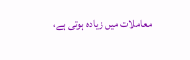معاملات میں زیادہ ہوتی ہے،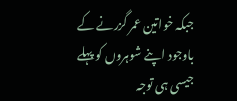جبکہ خواتین عمر گزرنے کے باوجود اپنے شوہروں کو پہلے جیسی ہی توجہ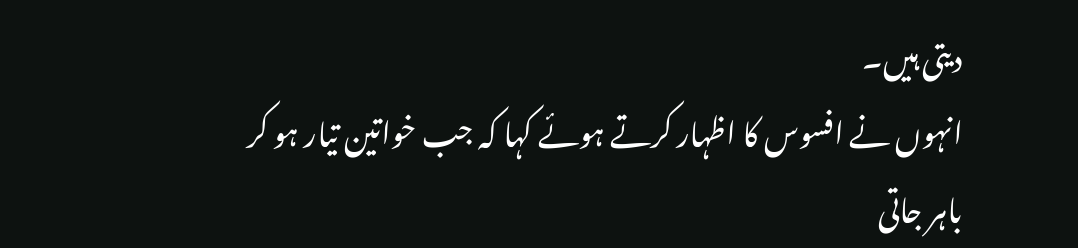دیتی ہیں۔
انہوں نے افسوس کا اظہار کرتے ہوئے کہا کہ جب خواتین تیار ہو کر باہر جاتی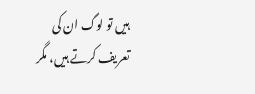ہیں تو لوگ ان کی تعریف کرتے ہیں، مگر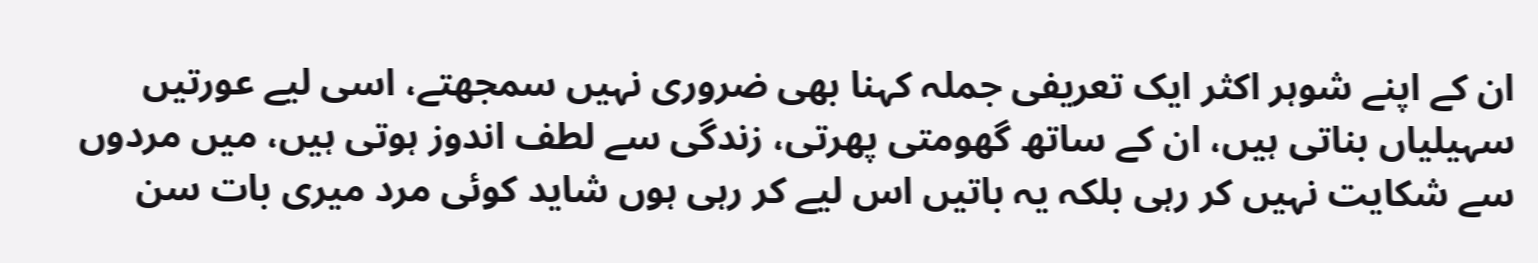ان کے اپنے شوہر اکثر ایک تعریفی جملہ کہنا بھی ضروری نہیں سمجھتے، اسی لیے عورتیں سہیلیاں بناتی ہیں، ان کے ساتھ گھومتی پھرتی، زندگی سے لطف اندوز ہوتی ہیں، میں مردوں سے شکایت نہیں کر رہی بلکہ یہ باتیں اس لیے کر رہی ہوں شاید کوئی مرد میری بات سن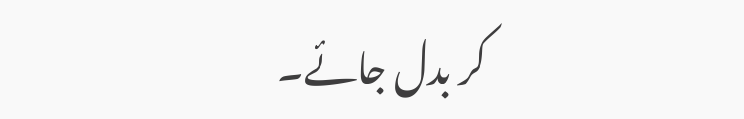کر بدل جائے۔